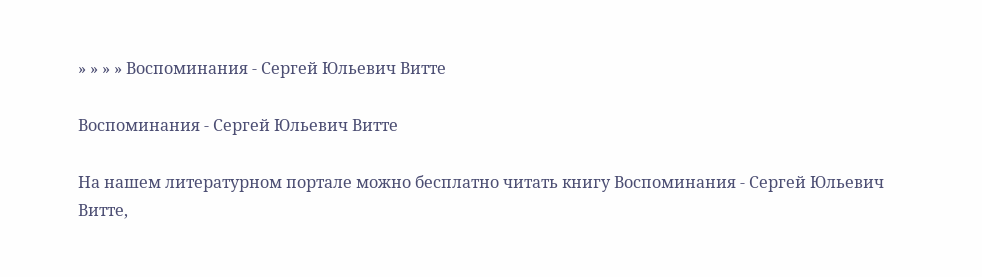» » » » Воспоминания - Сергей Юльевич Витте

Воспоминания - Сергей Юльевич Витте

На нашем литературном портале можно бесплатно читать книгу Воспоминания - Сергей Юльевич Витте,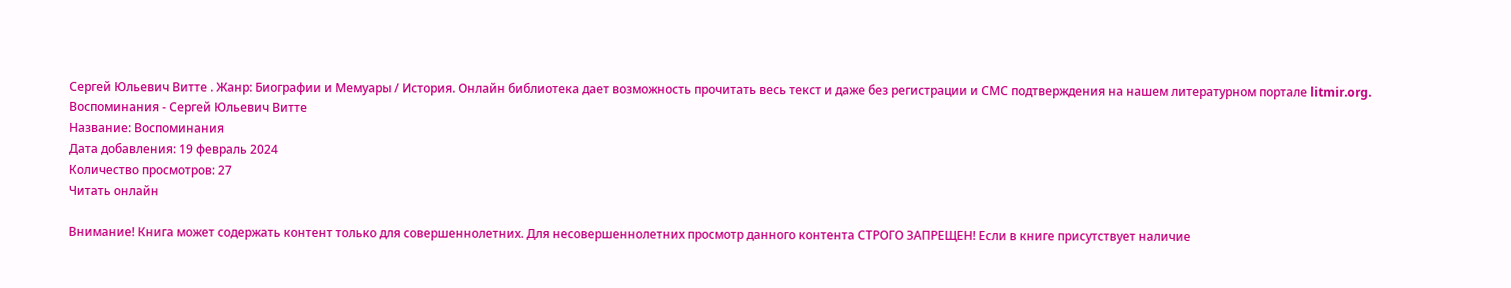Сергей Юльевич Витте . Жанр: Биографии и Мемуары / История. Онлайн библиотека дает возможность прочитать весь текст и даже без регистрации и СМС подтверждения на нашем литературном портале litmir.org.
Воспоминания - Сергей Юльевич Витте
Название: Воспоминания
Дата добавления: 19 февраль 2024
Количество просмотров: 27
Читать онлайн

Внимание! Книга может содержать контент только для совершеннолетних. Для несовершеннолетних просмотр данного контента СТРОГО ЗАПРЕЩЕН! Если в книге присутствует наличие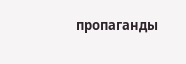пропаганды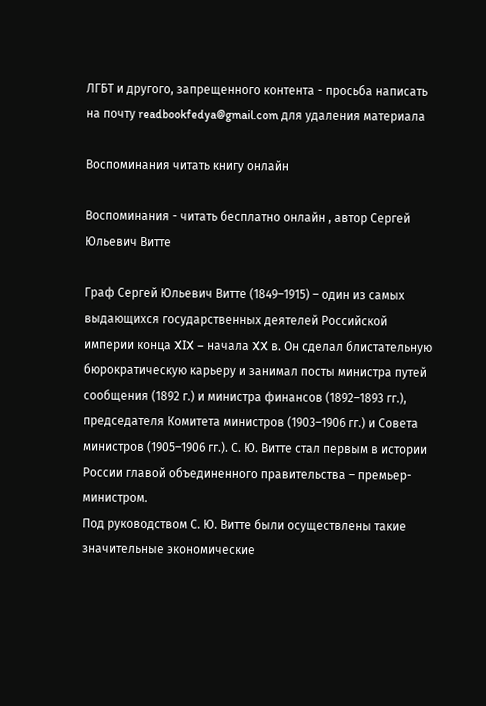ЛГБТ и другого, запрещенного контента - просьба написать на почту readbookfedya@gmail.com для удаления материала

Воспоминания читать книгу онлайн

Воспоминания - читать бесплатно онлайн , автор Сергей Юльевич Витте

Граф Сергей Юльевич Витте (1849–1915) – один из самых выдающихся государственных деятелей Российской империи конца XIX – начала XX в. Он сделал блистательную бюрократическую карьеру и занимал посты министра путей сообщения (1892 г.) и министра финансов (1892–1893 гг.), председателя Комитета министров (1903–1906 гг.) и Совета министров (1905–1906 гг.). С. Ю. Витте стал первым в истории России главой объединенного правительства – премьер-министром.
Под руководством С. Ю. Витте были осуществлены такие значительные экономические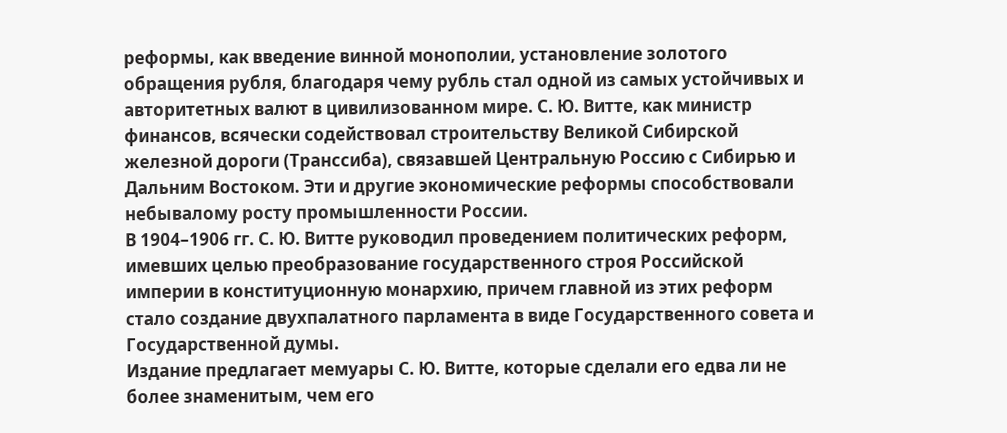реформы, как введение винной монополии, установление золотого обращения рубля, благодаря чему рубль стал одной из самых устойчивых и авторитетных валют в цивилизованном мире. С. Ю. Витте, как министр финансов, всячески содействовал строительству Великой Сибирской железной дороги (Транссиба), связавшей Центральную Россию с Сибирью и Дальним Востоком. Эти и другие экономические реформы способствовали небывалому росту промышленности России.
В 1904–1906 гг. С. Ю. Витте руководил проведением политических реформ, имевших целью преобразование государственного строя Российской империи в конституционную монархию, причем главной из этих реформ стало создание двухпалатного парламента в виде Государственного совета и Государственной думы.
Издание предлагает мемуары С. Ю. Витте, которые сделали его едва ли не более знаменитым, чем его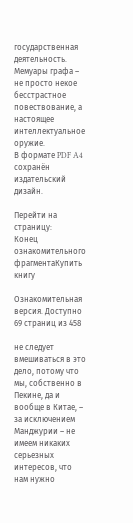государственная деятельность. Мемуары графа – не просто некое бесстрастное повествование, а настоящее интеллектуальное оружие.
В формате PDF A4 сохранён издательский дизайн.

Перейти на страницу:
Конец ознакомительного фрагментаКупить книгу

Ознакомительная версия. Доступно 69 страниц из 458

не следует вмешиваться в это дело, потому что мы, собственно в Пекине, да и вообще в Китае, – за исключением Манджурии – не имеем никаких серьезных интересов, что нам нужно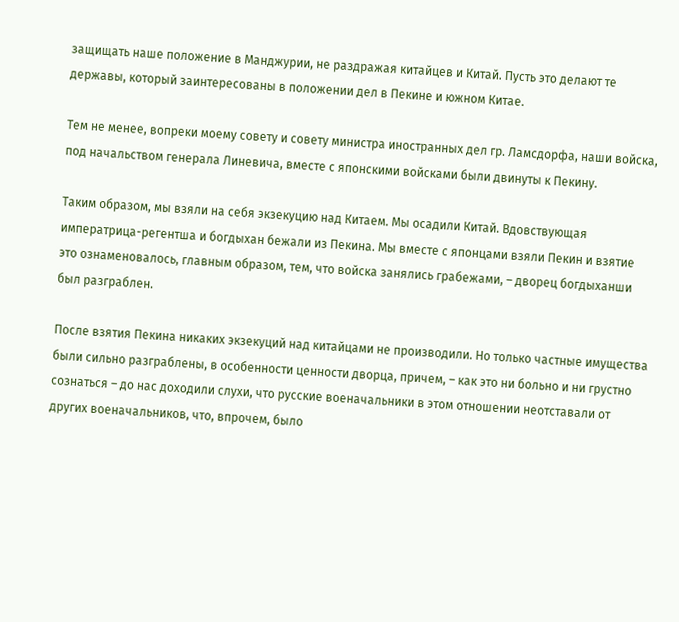защищать наше положение в Манджурии, не раздражая китайцев и Китай. Пусть это делают те державы, который заинтересованы в положении дел в Пекине и южном Китае.

Тем не менее, вопреки моему совету и совету министра иностранных дел гр. Ламсдорфа, наши войска, под начальством генерала Линевича, вместе с японскими войсками были двинуты к Пекину.

Таким образом, мы взяли на себя экзекуцию над Китаем. Мы осадили Китай. Вдовствующая императрица-регентша и богдыхан бежали из Пекина. Мы вместе с японцами взяли Пекин и взятие это ознаменовалось, главным образом, тем, что войска занялись грабежами, – дворец богдыханши был разграблен.

После взятия Пекина никаких экзекуций над китайцами не производили. Но только частные имущества были сильно разграблены, в особенности ценности дворца, причем, – как это ни больно и ни грустно сознаться – до нас доходили слухи, что русские военачальники в этом отношении неотставали от других военачальников, что, впрочем, было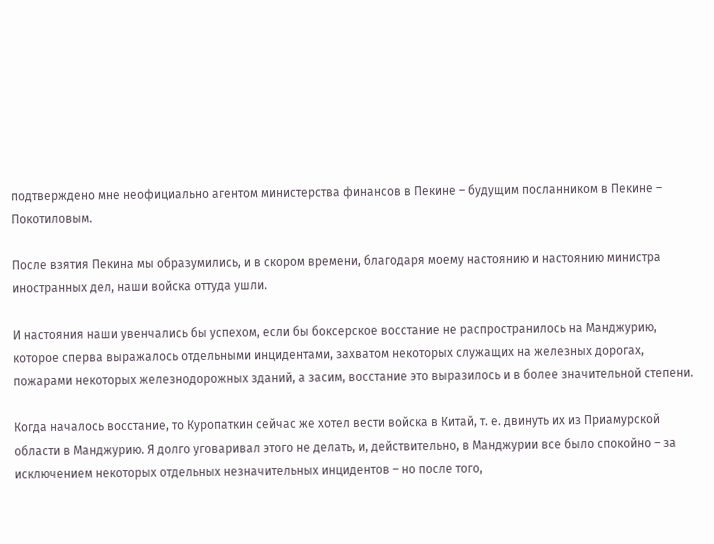подтверждено мне неофициально агентом министерства финансов в Пекине – будущим посланником в Пекине – Покотиловым.

После взятия Пекина мы образумились, и в скором времени, благодаря моему настоянию и настоянию министра иностранных дел, наши войска оттуда ушли.

И настояния наши увенчались бы успехом, если бы боксерское восстание не распространилось на Манджурию, которое сперва выражалось отдельными инцидентами, захватом некоторых служащих на железных дорогах, пожарами некоторых железнодорожных зданий, а засим, восстание это выразилось и в более значительной степени.

Когда началось восстание, то Куропаткин сейчас же хотел вести войска в Китай, т. е. двинуть их из Приамурской области в Манджурию. Я долго уговаривал этого не делать, и, действительно, в Манджурии все было спокойно – за исключением некоторых отдельных незначительных инцидентов – но после того,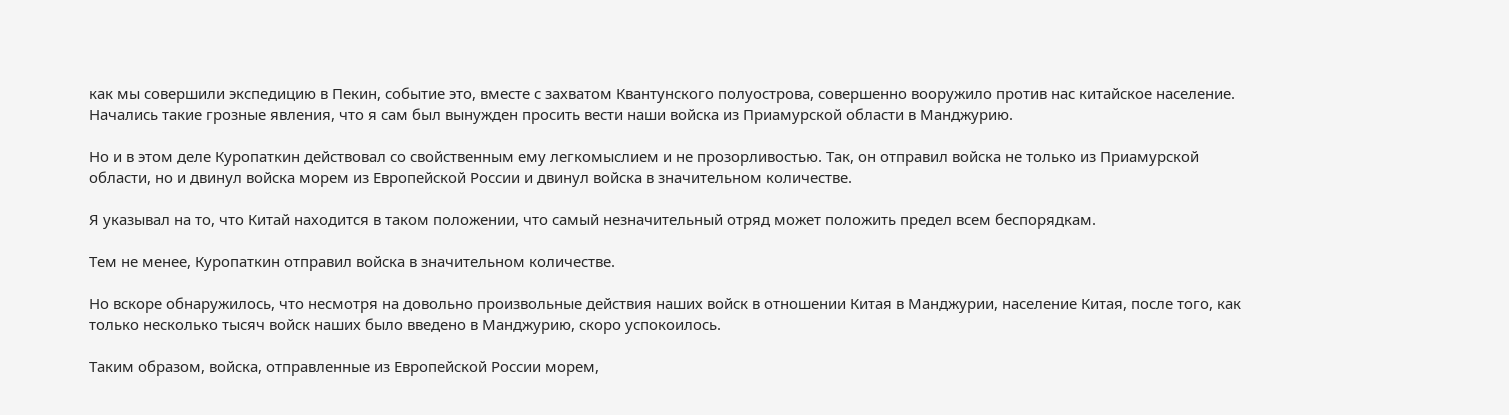как мы совершили экспедицию в Пекин, событие это, вместе с захватом Квантунского полуострова, совершенно вооружило против нас китайское население. Начались такие грозные явления, что я сам был вынужден просить вести наши войска из Приамурской области в Манджурию.

Но и в этом деле Куропаткин действовал со свойственным ему легкомыслием и не прозорливостью. Так, он отправил войска не только из Приамурской области, но и двинул войска морем из Европейской России и двинул войска в значительном количестве.

Я указывал на то, что Китай находится в таком положении, что самый незначительный отряд может положить предел всем беспорядкам.

Тем не менее, Куропаткин отправил войска в значительном количестве.

Но вскоре обнаружилось, что несмотря на довольно произвольные действия наших войск в отношении Китая в Манджурии, население Китая, после того, как только несколько тысяч войск наших было введено в Манджурию, скоро успокоилось.

Таким образом, войска, отправленные из Европейской России морем,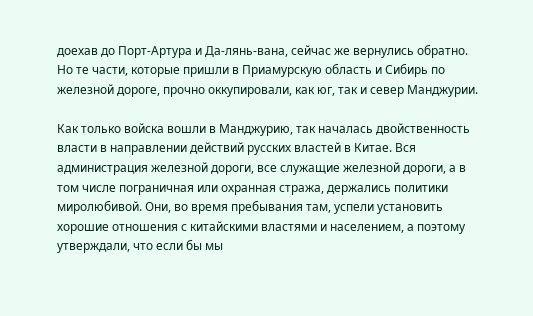доехав до Порт-Артура и Да-лянь-вана, сейчас же вернулись обратно. Но те части, которые пришли в Приамурскую область и Сибирь по железной дороге, прочно оккупировали, как юг, так и север Манджурии.

Как только войска вошли в Манджурию, так началась двойственность власти в направлении действий русских властей в Китае. Вся администрация железной дороги, все служащие железной дороги, а в том числе пограничная или охранная стража, держались политики миролюбивой. Они, во время пребывания там, успели установить хорошие отношения с китайскими властями и населением, а поэтому утверждали, что если бы мы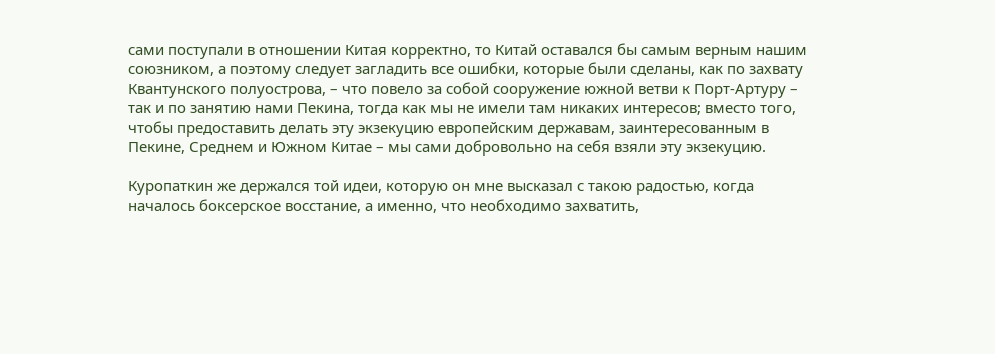сами поступали в отношении Китая корректно, то Китай оставался бы самым верным нашим союзником, а поэтому следует загладить все ошибки, которые были сделаны, как по захвату Квантунского полуострова, – что повело за собой сооружение южной ветви к Порт-Артуру – так и по занятию нами Пекина, тогда как мы не имели там никаких интересов; вместо того, чтобы предоставить делать эту экзекуцию европейским державам, заинтересованным в Пекине, Среднем и Южном Китае – мы сами добровольно на себя взяли эту экзекуцию.

Куропаткин же держался той идеи, которую он мне высказал с такою радостью, когда началось боксерское восстание, а именно, что необходимо захватить,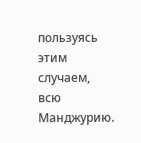пользуясь этим случаем, всю Манджурию.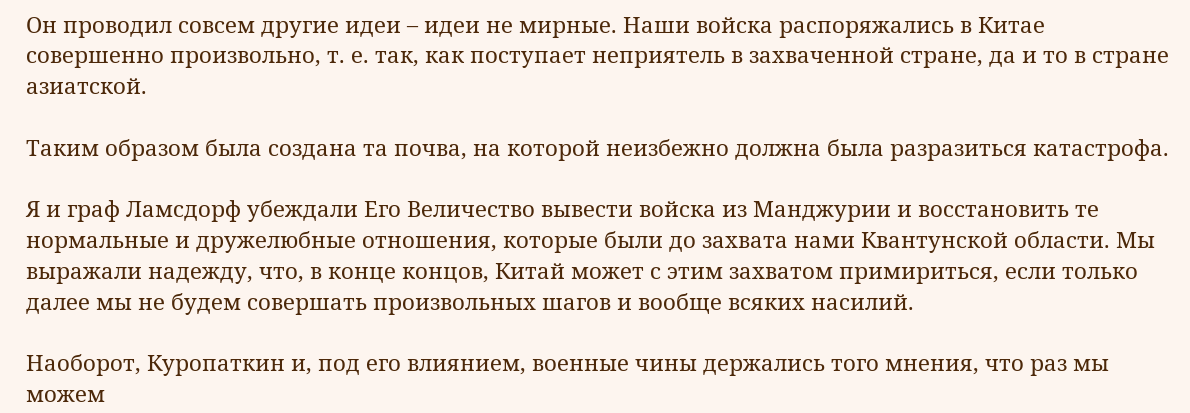Он проводил совсем другие идеи – идеи не мирные. Наши войска распоряжались в Китае совершенно произвольно, т. е. так, как поступает неприятель в захваченной стране, да и то в стране азиатской.

Таким образом была создана та почва, на которой неизбежно должна была разразиться катастрофа.

Я и граф Ламсдорф убеждали Его Величество вывести войска из Манджурии и восстановить те нормальные и дружелюбные отношения, которые были до захвата нами Квантунской области. Мы выражали надежду, что, в конце концов, Китай может с этим захватом примириться, если только далее мы не будем совершать произвольных шагов и вообще всяких насилий.

Наоборот, Куропаткин и, под его влиянием, военные чины держались того мнения, что раз мы можем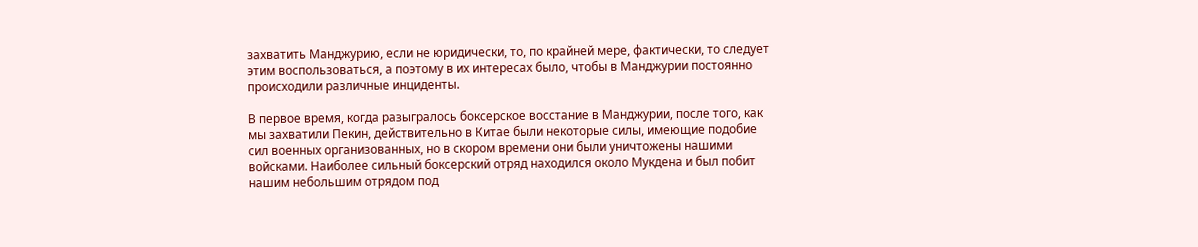захватить Манджурию, если не юридически, то, по крайней мере, фактически, то следует этим воспользоваться, а поэтому в их интересах было, чтобы в Манджурии постоянно происходили различные инциденты.

В первое время, когда разыгралось боксерское восстание в Манджурии, после того, как мы захватили Пекин, действительно в Китае были некоторые силы, имеющие подобие сил военных организованных, но в скором времени они были уничтожены нашими войсками. Наиболее сильный боксерский отряд находился около Мукдена и был побит нашим небольшим отрядом под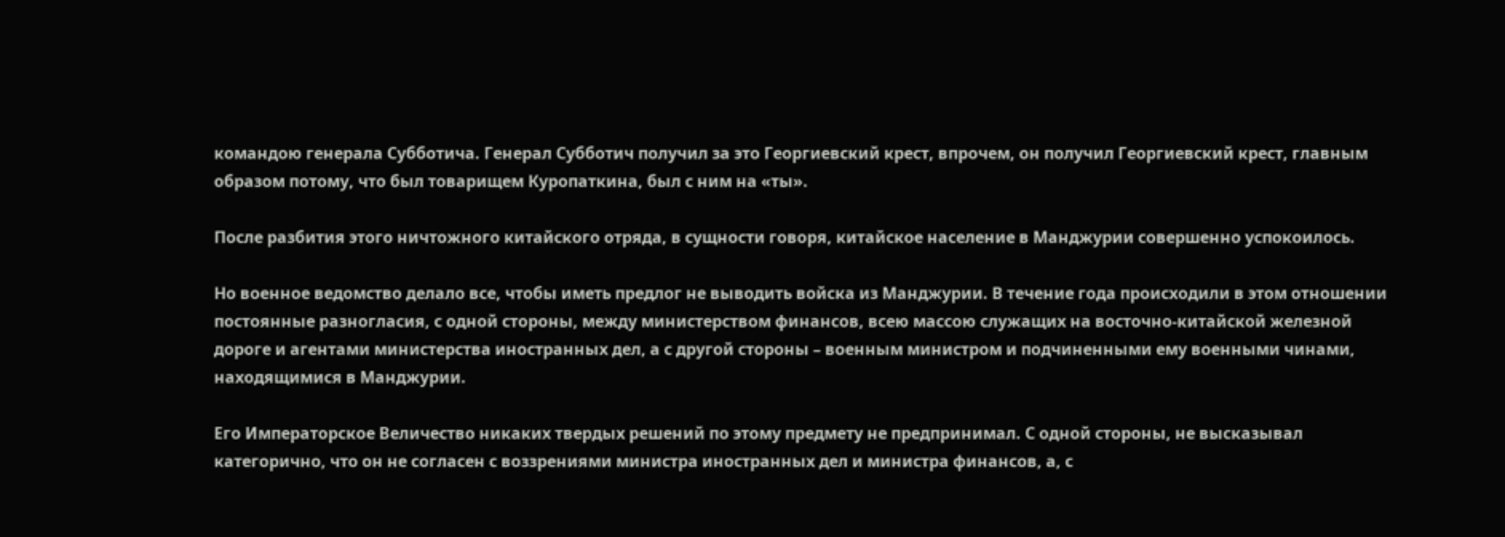командою генерала Субботича. Генерал Субботич получил за это Георгиевский крест, впрочем, он получил Георгиевский крест, главным образом потому, что был товарищем Куропаткина, был с ним на «ты».

После разбития этого ничтожного китайского отряда, в сущности говоря, китайское население в Манджурии совершенно успокоилось.

Но военное ведомство делало все, чтобы иметь предлог не выводить войска из Манджурии. В течение года происходили в этом отношении постоянные разногласия, с одной стороны, между министерством финансов, всею массою служащих на восточно-китайской железной дороге и агентами министерства иностранных дел, а с другой стороны – военным министром и подчиненными ему военными чинами, находящимися в Манджурии.

Его Императорское Величество никаких твердых решений по этому предмету не предпринимал. С одной стороны, не высказывал категорично, что он не согласен с воззрениями министра иностранных дел и министра финансов, а, с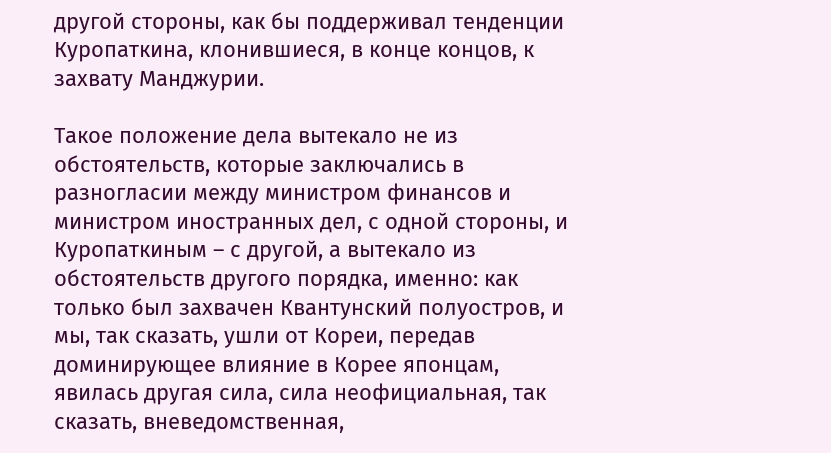другой стороны, как бы поддерживал тенденции Куропаткина, клонившиеся, в конце концов, к захвату Манджурии.

Такое положение дела вытекало не из обстоятельств, которые заключались в разногласии между министром финансов и министром иностранных дел, с одной стороны, и Куропаткиным – с другой, а вытекало из обстоятельств другого порядка, именно: как только был захвачен Квантунский полуостров, и мы, так сказать, ушли от Кореи, передав доминирующее влияние в Корее японцам, явилась другая сила, сила неофициальная, так сказать, вневедомственная,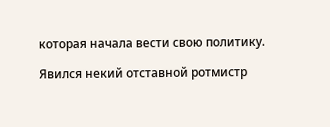которая начала вести свою политику.

Явился некий отставной ротмистр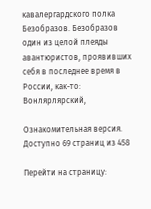кавалергардского полка Безобразов. Безобразов один из целой плеяды авантюристов, проявивших себя в последнее время в России, как-то: Вонлярлярский,

Ознакомительная версия. Доступно 69 страниц из 458

Перейти на страницу: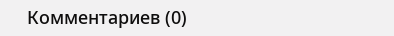Комментариев (0)